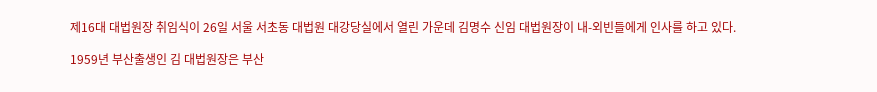제16대 대법원장 취임식이 26일 서울 서초동 대법원 대강당실에서 열린 가운데 김명수 신임 대법원장이 내-외빈들에게 인사를 하고 있다.

1959년 부산출생인 김 대법원장은 부산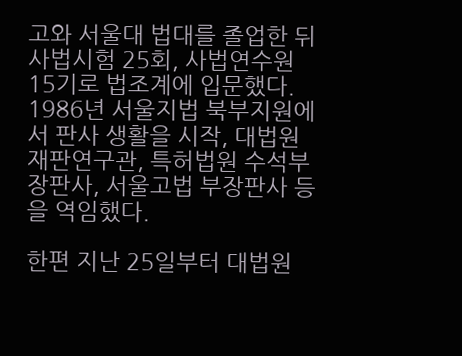고와 서울대 법대를 졸업한 뒤 사법시험 25회, 사법연수원 15기로 법조계에 입문했다. 1986년 서울지법 북부지원에서 판사 생활을 시작, 대법원 재판연구관, 특허법원 수석부장판사, 서울고법 부장판사 등을 역임했다.

한편 지난 25일부터 대법원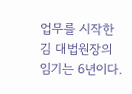업무를 시작한 김 대법원장의 임기는 6년이다.